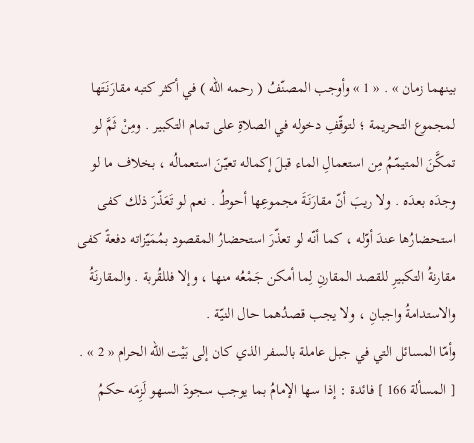بينهما زمان » . « 1 » وأوجب المصنّفُ ( رحمه الله ) في أكثر كتبه مقارَنَتَها لمجموع التحريمة ؛ لتوقّفِ دخوله في الصلاةِ على تمام التكبير . ومِنْ ثَمَّ لو تمكَّنَ المتيمّمُ مِن استعمالِ الماء قبلَ إكماله تعيّنَ استعمالُه ، بخلاف ما لو وجدَه بعدَه . ولا ريبَ أنّ مقارَنَةَ مجموعِها أحوطُ . نعم لو تَعَذّرَ ذلك كفى استحضارُها عندَ أوّله ، كما أنّه لو تعذّرَ استحضارُ المقصود بمُمَيّزاته دفعةً كفى مقارنةُ التكبيرِ للقصد المقارنِ لِما أمكن جَمْعُه منها ، وإلا فللقُربة . والمقارنَةُ والاستدامةُ واجبانِ ، ولا يجب قصدُهما حال النيّة .
وأمّا المسائل التي في جبل عاملة بالسفر الذي كان إلى بَيْت الله الحرام « 2 » .
[ المسألة 166 ] فائدة : إذا سها الإمامُ بما يوجب سجودَ السهو لَزِمَه حكمُ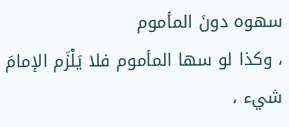سهوه دونَ المأموم
، وكذا لو سها المأموم فلا يَلْزَم الإمامَ شيء ،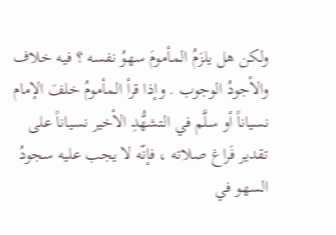ولكن هل يلزَمُ المأمومَ سهوُ نفسه ؟ فيه خلاف والأجودُ الوجوب . وإذا قرأ المأمومُ خلفَ الإمام نسياناً أو سلَّم في التشهُّدِ الأخير نسياناً على تقدير فَراغ صلاته ، فإنّه لا يجب عليه سجودُ السهو في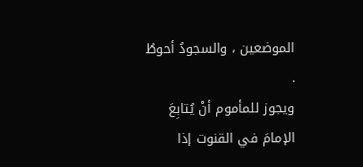الموضعين ، والسجودُ أحوطُ .
ويجوز للمأموم أنْ يُتابِعَ الإمامَ في القنوت إذا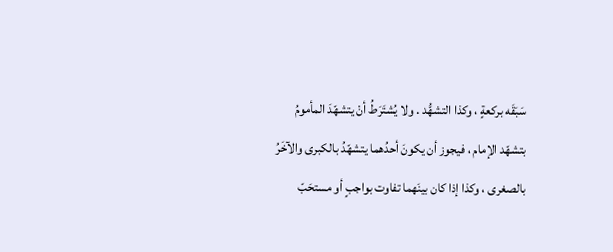سَبَقَه بركعةٍ ، وكذا التشهُّد . ولا يُشتَرَطُ أنْ يتشهّدَ المأمومُ بتشهّد الإمام ، فيجوز أن يكونَ أحدُهما يتشهّدُ بالكبرى والآخَرُ بالصغرى ، وكذا إذا كان بينَهما تفاوت بواجبٍ أو مستحَبّ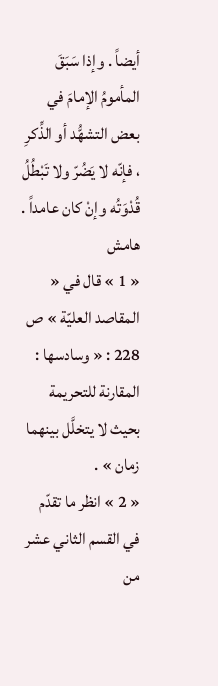أيضاً . وإذا سَبَقَ المأمومُ الإمامَ في بعض التشهُّد أو الذِّكرِ ، فإنّه لا يَضُرّ ولا تَبْطُلُ قُدْوَتُه وإنْ كان عامداً .
هامش
« 1 » قال في « المقاصد العليّة » ص 228 : « وسادسها : المقارنة للتحريمة بحيث لا يتخلَّل بينهما زمان » .
« 2 » انظر ما تقدّم في القسم الثاني عشر من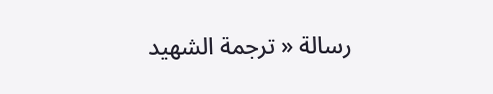رسالة « ترجمة الشهيد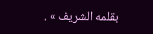بقلمه الشريف » .